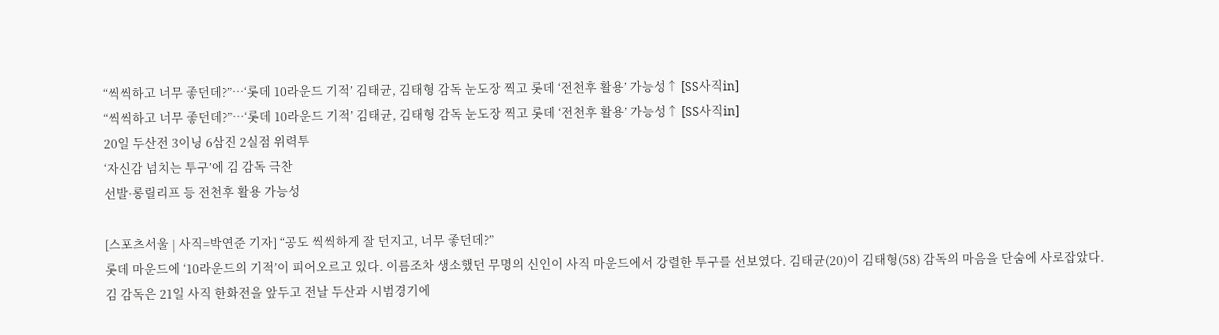“씩씩하고 너무 좋던데?”…‘롯데 10라운드 기적’ 김태균, 김태형 감독 눈도장 찍고 롯데 ‘전천후 활용’ 가능성↑ [SS사직in]
“씩씩하고 너무 좋던데?”…‘롯데 10라운드 기적’ 김태균, 김태형 감독 눈도장 찍고 롯데 ‘전천후 활용’ 가능성↑ [SS사직in]
20일 두산전 3이닝 6삼진 2실점 위력투
‘자신감 넘치는 투구’에 김 감독 극찬
선발·롱릴리프 등 전천후 활용 가능성

[스포츠서울 | 사직=박연준 기자] “공도 씩씩하게 잘 던지고, 너무 좋던데?”
롯데 마운드에 ‘10라운드의 기적’이 피어오르고 있다. 이름조차 생소했던 무명의 신인이 사직 마운드에서 강렬한 투구를 선보였다. 김태균(20)이 김태형(58) 감독의 마음을 단숨에 사로잡았다.
김 감독은 21일 사직 한화전을 앞두고 전날 두산과 시범경기에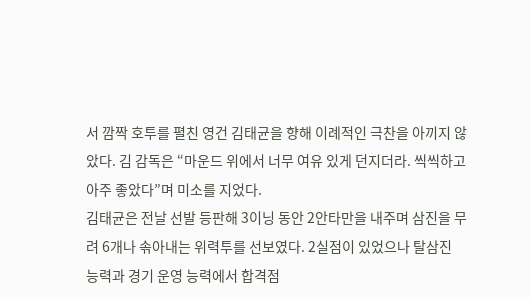서 깜짝 호투를 펼친 영건 김태균을 향해 이례적인 극찬을 아끼지 않았다. 김 감독은 “마운드 위에서 너무 여유 있게 던지더라. 씩씩하고 아주 좋았다”며 미소를 지었다.
김태균은 전날 선발 등판해 3이닝 동안 2안타만을 내주며 삼진을 무려 6개나 솎아내는 위력투를 선보였다. 2실점이 있었으나 탈삼진 능력과 경기 운영 능력에서 합격점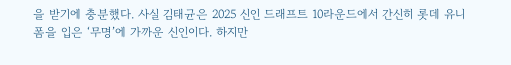을 받기에 충분했다. 사실 김태균은 2025 신인 드래프트 10라운드에서 간신히 롯데 유니폼을 입은 ‘무명’에 가까운 신인이다. 하지만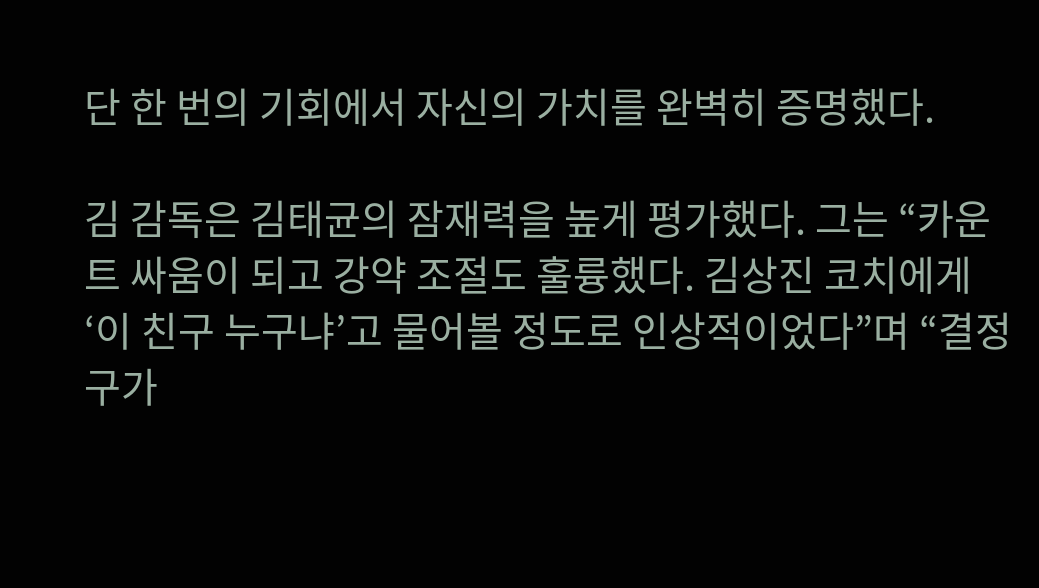단 한 번의 기회에서 자신의 가치를 완벽히 증명했다.

김 감독은 김태균의 잠재력을 높게 평가했다. 그는 “카운트 싸움이 되고 강약 조절도 훌륭했다. 김상진 코치에게 ‘이 친구 누구냐’고 물어볼 정도로 인상적이었다”며 “결정구가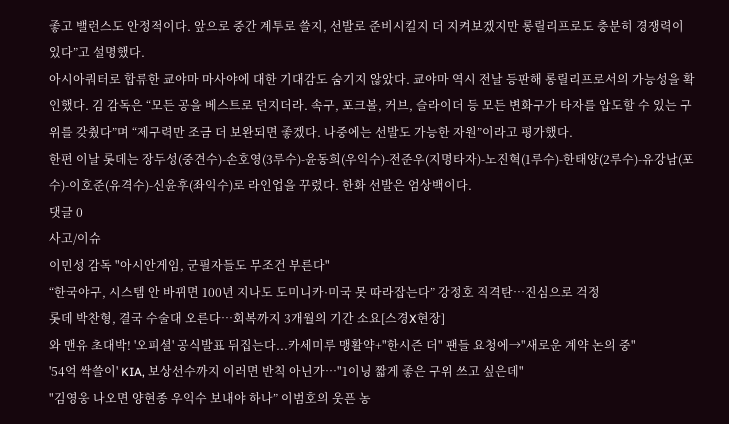좋고 밸런스도 안정적이다. 앞으로 중간 계투로 쓸지, 선발로 준비시킬지 더 지켜보겠지만 롱릴리프로도 충분히 경쟁력이 있다”고 설명했다.
아시아쿼터로 합류한 쿄야마 마사야에 대한 기대감도 숨기지 않았다. 쿄야마 역시 전날 등판해 롱릴리프로서의 가능성을 확인했다. 김 감독은 “모든 공을 베스트로 던지더라. 속구, 포크볼, 커브, 슬라이더 등 모든 변화구가 타자를 압도할 수 있는 구위를 갖췄다”며 “제구력만 조금 더 보완되면 좋겠다. 나중에는 선발도 가능한 자원”이라고 평가했다.
한편 이날 롯데는 장두성(중견수)-손호영(3루수)-윤동희(우익수)-전준우(지명타자)-노진혁(1루수)-한태양(2루수)-유강남(포수)-이호준(유격수)-신윤후(좌익수)로 라인업을 꾸렸다. 한화 선발은 엄상백이다.
댓글 0
사고/이슈
이민성 감독 "아시안게임, 군필자들도 무조건 부른다"
“한국야구, 시스템 안 바뀌면 100년 지나도 도미니카·미국 못 따라잡는다” 강정호 직격탄…진심으로 걱정
롯데 박찬형, 결국 수술대 오른다…회복까지 3개월의 기간 소요[스경X현장]
와 맨유 초대박! '오피셜' 공식발표 뒤집는다...카세미루 맹활약+"한시즌 더" 팬들 요청에→"새로운 계약 논의 중"
'54억 싹쓸이' KIA, 보상선수까지 이러면 반칙 아닌가…"1이닝 짧게 좋은 구위 쓰고 싶은데"
"김영웅 나오면 양현종 우익수 보내야 하나” 이범호의 웃픈 농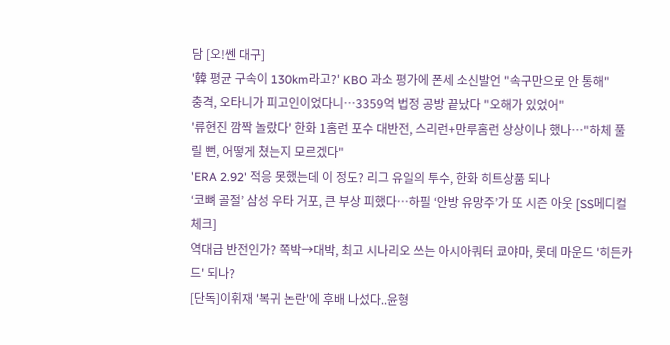담 [오!쎈 대구]
'韓 평균 구속이 130km라고?' KBO 과소 평가에 폰세 소신발언 "속구만으로 안 통해"
충격, 오타니가 피고인이었다니…3359억 법정 공방 끝났다 "오해가 있었어"
'류현진 깜짝 놀랐다' 한화 1홈런 포수 대반전, 스리런+만루홈런 상상이나 했나…"하체 풀릴 뻔, 어떻게 쳤는지 모르겠다"
'ERA 2.92' 적응 못했는데 이 정도? 리그 유일의 투수, 한화 히트상품 되나
‘코뼈 골절’ 삼성 우타 거포, 큰 부상 피했다…하필 ‘안방 유망주’가 또 시즌 아웃 [SS메디컬체크]
역대급 반전인가? 쪽박→대박, 최고 시나리오 쓰는 아시아쿼터 쿄야마, 롯데 마운드 '히든카드' 되나?
[단독]이휘재 '복귀 논란'에 후배 나섰다..윤형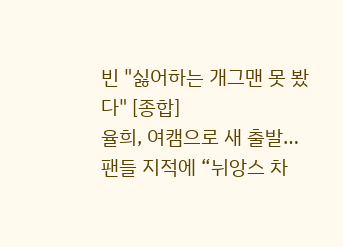빈 "싫어하는 개그맨 못 봤다" [종합]
율희, 여캠으로 새 출발…팬들 지적에 “뉘앙스 차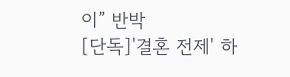이” 반박
[단독]'결혼 전제' 하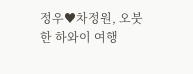정우♥차정원, 오붓한 하와이 여행